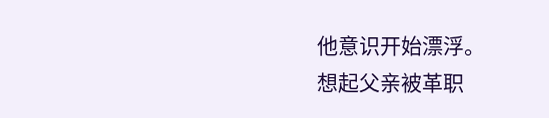他意识开始漂浮。
想起父亲被革职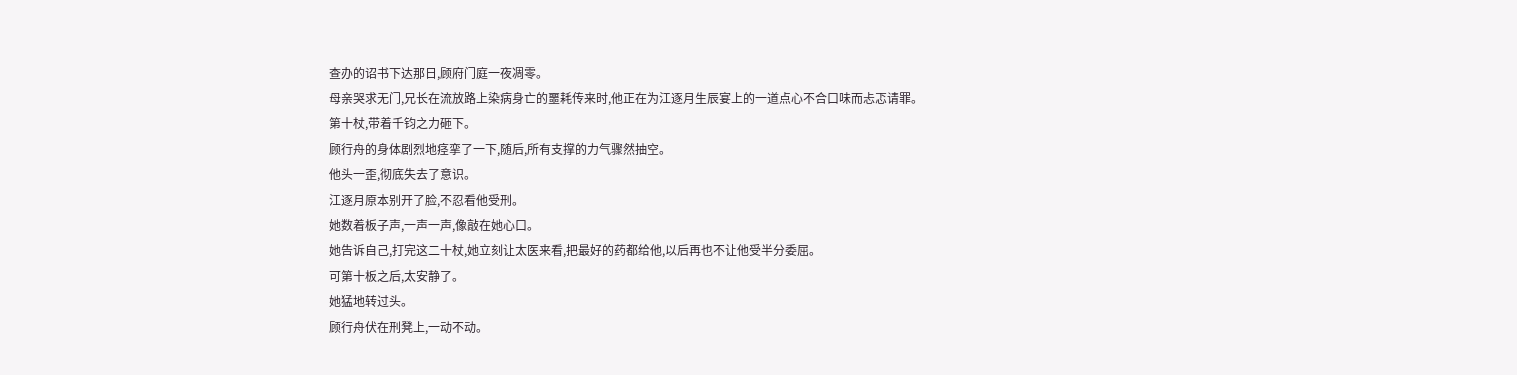查办的诏书下达那日,顾府门庭一夜凋零。
母亲哭求无门,兄长在流放路上染病身亡的噩耗传来时,他正在为江逐月生辰宴上的一道点心不合口味而忐忑请罪。
第十杖,带着千钧之力砸下。
顾行舟的身体剧烈地痉挛了一下,随后,所有支撑的力气骤然抽空。
他头一歪,彻底失去了意识。
江逐月原本别开了脸,不忍看他受刑。
她数着板子声,一声一声,像敲在她心口。
她告诉自己,打完这二十杖,她立刻让太医来看,把最好的药都给他,以后再也不让他受半分委屈。
可第十板之后,太安静了。
她猛地转过头。
顾行舟伏在刑凳上,一动不动。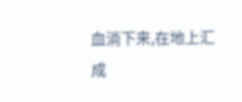血淌下来,在地上汇成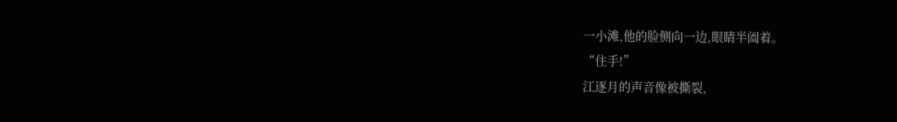一小滩,他的脸侧向一边,眼睛半阖着。
“住手!”
江逐月的声音像被撕裂,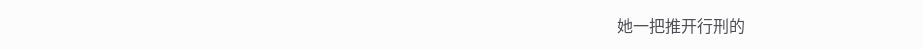她一把推开行刑的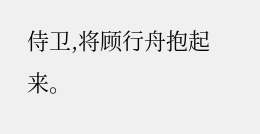侍卫,将顾行舟抱起来。